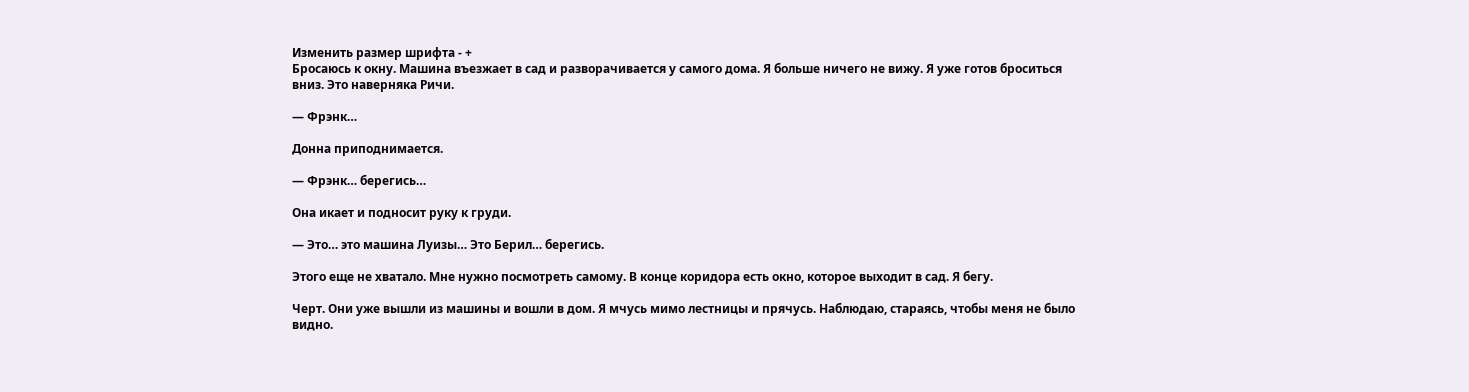Изменить размер шрифта - +
Бросаюсь к окну. Машина въезжает в сад и разворачивается у самого дома. Я больше ничего не вижу. Я уже готов броситься вниз. Это наверняка Ричи.

— Фрэнк…

Донна приподнимается.

— Фрэнк… берегись…

Она икает и подносит руку к груди.

— Это… это машина Луизы… Это Берил… берегись.

Этого еще не хватало. Мне нужно посмотреть самому. В конце коридора есть окно, которое выходит в сад. Я бегу.

Черт. Они уже вышли из машины и вошли в дом. Я мчусь мимо лестницы и прячусь. Наблюдаю, стараясь, чтобы меня не было видно.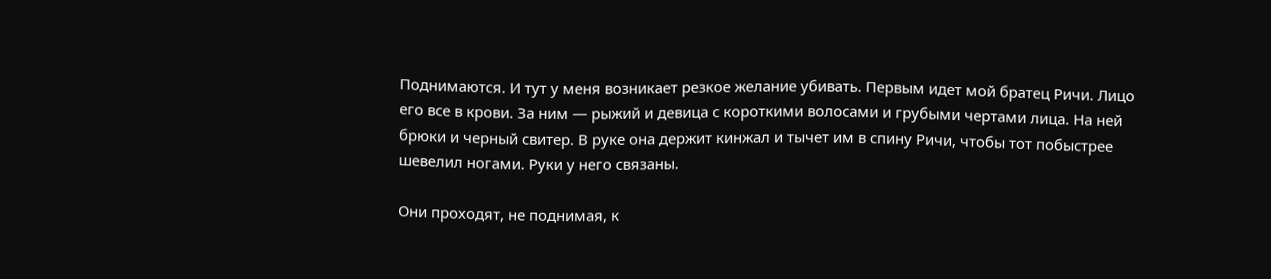Поднимаются. И тут у меня возникает резкое желание убивать. Первым идет мой братец Ричи. Лицо его все в крови. За ним — рыжий и девица с короткими волосами и грубыми чертами лица. На ней брюки и черный свитер. В руке она держит кинжал и тычет им в спину Ричи, чтобы тот побыстрее шевелил ногами. Руки у него связаны.

Они проходят, не поднимая, к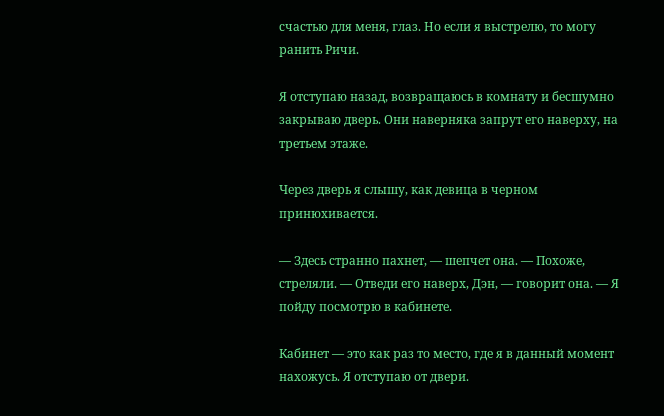счастью для меня, глаз. Но если я выстрелю, то могу ранить Ричи.

Я отступаю назад, возвращаюсь в комнату и бесшумно закрываю дверь. Они наверняка запрут его наверху, на третьем этаже.

Через дверь я слышу, как девица в черном принюхивается.

— Здесь странно пахнет, — шепчет она. — Похоже, стреляли. — Отведи его наверх, Дэн, — говорит она. — Я пойду посмотрю в кабинете.

Кабинет — это как раз то место, где я в данный момент нахожусь. Я отступаю от двери.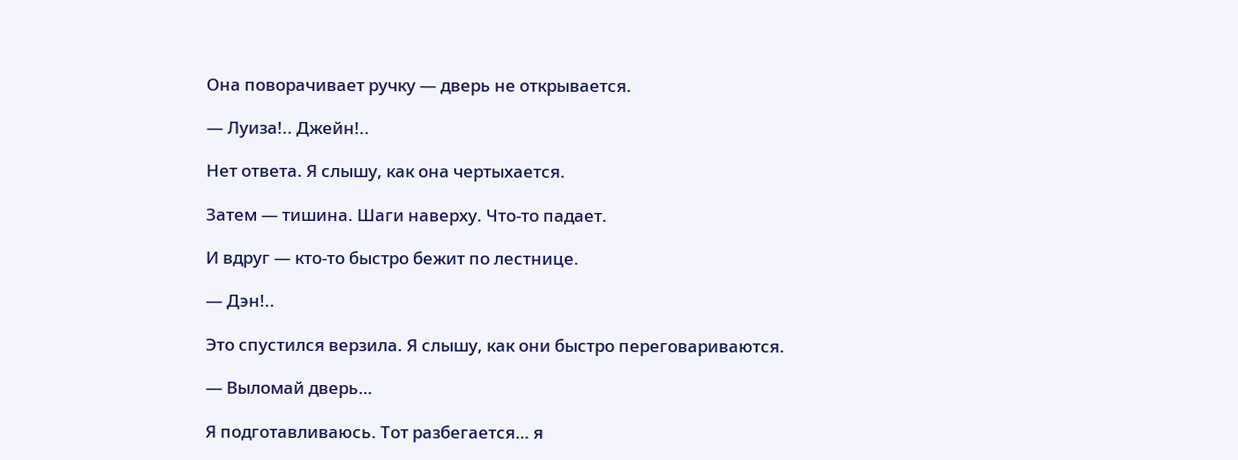Она поворачивает ручку — дверь не открывается.

— Луиза!.. Джейн!..

Нет ответа. Я слышу, как она чертыхается.

Затем — тишина. Шаги наверху. Что-то падает.

И вдруг — кто-то быстро бежит по лестнице.

— Дэн!..

Это спустился верзила. Я слышу, как они быстро переговариваются.

— Выломай дверь…

Я подготавливаюсь. Тот разбегается… я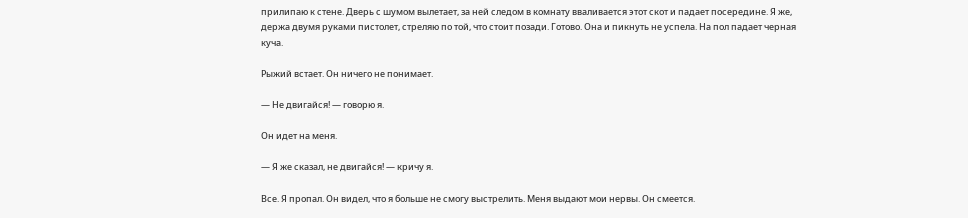прилипаю к стене. Дверь с шумом вылетает, за ней следом в комнату вваливается этот скот и падает посередине. Я же, держа двумя руками пистолет, стреляю по той, что стоит позади. Готово. Она и пикнуть не успела. На пол падает черная куча.

Рыжий встает. Он ничего не понимает.

— Не двигайся! — говорю я.

Он идет на меня.

— Я же сказал, не двигайся! — кричу я.

Все. Я пропал. Он видел, что я больше не смогу выстрелить. Меня выдают мои нервы. Он смеется.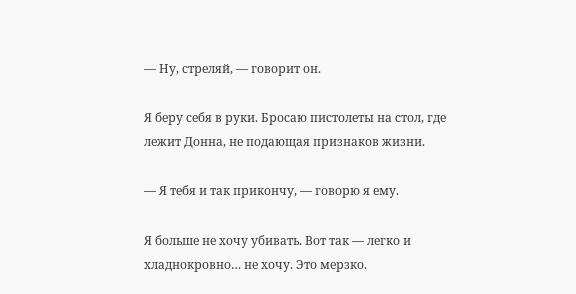— Ну, стреляй, — говорит он.

Я беру себя в руки. Бросаю пистолеты на стол, где лежит Донна, не подающая признаков жизни.

— Я тебя и так прикончу, — говорю я ему.

Я больше не хочу убивать. Вот так — легко и хладнокровно… не хочу. Это мерзко.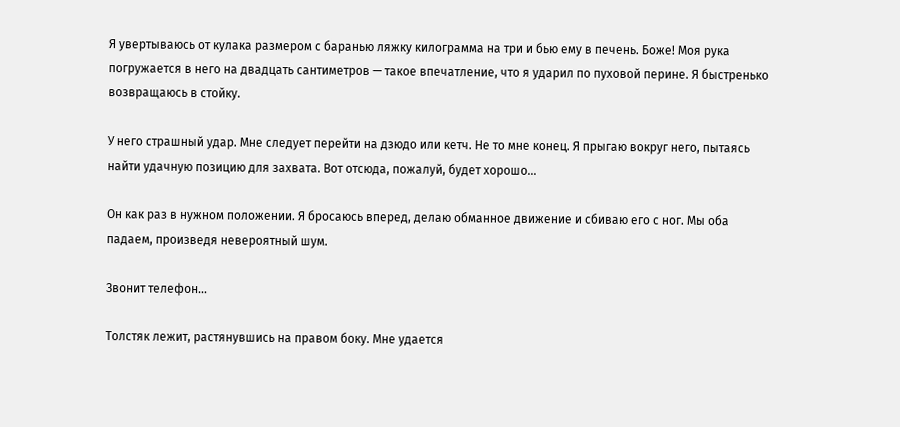Я увертываюсь от кулака размером с баранью ляжку килограмма на три и бью ему в печень. Боже! Моя рука погружается в него на двадцать сантиметров — такое впечатление, что я ударил по пуховой перине. Я быстренько возвращаюсь в стойку.

У него страшный удар. Мне следует перейти на дзюдо или кетч. Не то мне конец. Я прыгаю вокруг него, пытаясь найти удачную позицию для захвата. Вот отсюда, пожалуй, будет хорошо…

Он как раз в нужном положении. Я бросаюсь вперед, делаю обманное движение и сбиваю его с ног. Мы оба падаем, произведя невероятный шум.

Звонит телефон…

Толстяк лежит, растянувшись на правом боку. Мне удается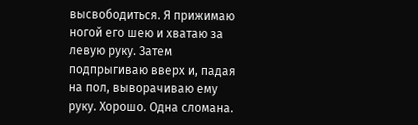высвободиться. Я прижимаю ногой его шею и хватаю за левую руку. Затем подпрыгиваю вверх и, падая на пол, выворачиваю ему руку. Хорошо. Одна сломана.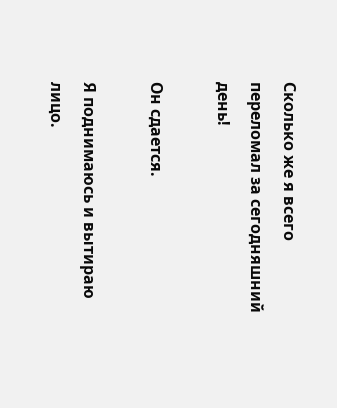Сколько же я всего переломал за сегодняшний день!

Он сдается.

Я поднимаюсь и вытираю лицо.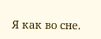Я как во сне.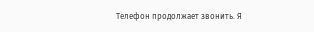Телефон продолжает звонить. Я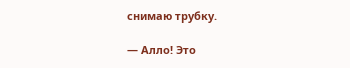снимаю трубку.

— Алло! Это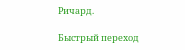Ричард.

Быстрый переход